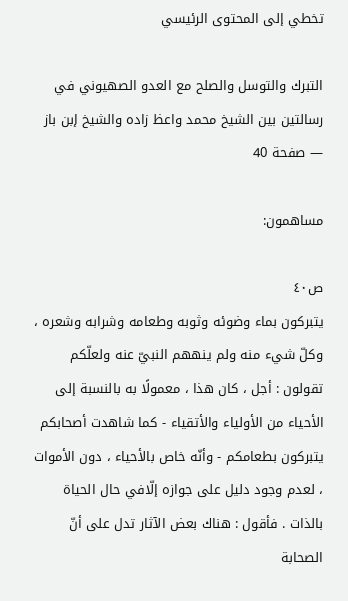تخطي إلى المحتوى الرئيسي

التبرك والتوسل والصلح مع العدو الصهيوني في رسالتين بين الشيخ محمد واعظ زاده والشيخ إبن باز — صفحة 40

مساهمون:

ص٤٠
يتبركون بماء وضوئه وثوبه وطعامه وشرابه وشعره ، وكلّ شيء منه ولم ينههم النبيّ عنه ولعلّكم تقولون : أجل ، كان هذا ، معمولًا به بالنسبة إلى الأحياء من الأولياء والأتقياء - كما شاهدت أصحابكم يتبركون بطعامكم - وأنّه خاص بالأحياء ، دون الأموات ، لعدم وجود دليل على جوازه إلّافي حال الحياة بالذات . فأقول : هناك بعض الآثار تدل على أنّ الصحابة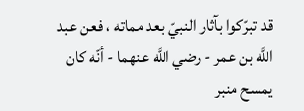قد تبرّكوا بآثار النبيّ بعد مماته ، فعن عبد اللَّه بن عمر - رضي اللَّه عنهما - أنّه كان يمسح منبر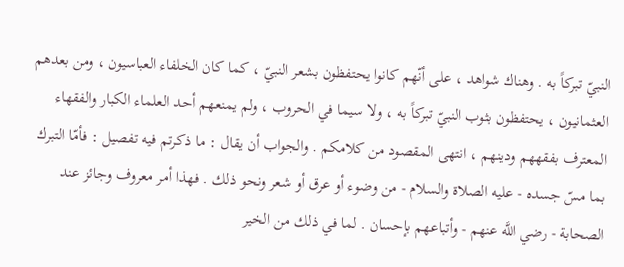النبيّ تبركاً به . وهناك شواهد ، على أنّهم كانوا يحتفظون بشعر النبيّ ، كما كان الخلفاء العباسيون ، ومن بعدهم العثمانيون ، يحتفظون بثوب النبيّ تبركاً به ، ولا سيما في الحروب ، ولم يمنعهم أحد العلماء الكبار والفقهاء المعترف بفقههم ودينهم ، انتهى المقصود من كلامكم . والجواب أن يقال : ما ذكرتم فيه تفصيل : فأمّا التبرك بما مسّ جسده - عليه الصلاة والسلام - من وضوء أو عرق أو شعر ونحو ذلك . فهذا أمر معروف وجائز عند الصحابة - رضي اللَّه عنهم - وأتباعهم بإحسان . لما في ذلك من الخير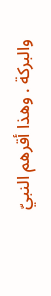والبركة . وهذا أقرهم النبيّ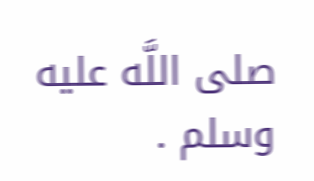صلى اللَّه عليه وسلم .